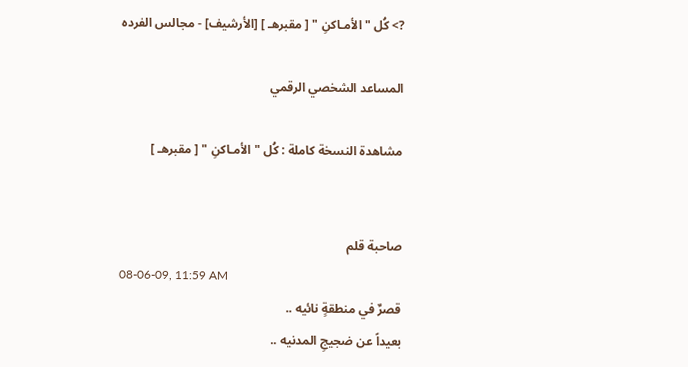?> كُل " الأمـاكنِ " [ مقبرهـ ] [الأرشيف] - مجالس الفرده

المساعد الشخصي الرقمي

مشاهدة النسخة كاملة : كُل " الأمـاكنِ " [ مقبرهـ ]


صاحبة قلم
08-06-09, 11:59 AM
قصرٌ في منطقةٍ نائيه ..
بعيداً عن ضجيجِ المدنيه ..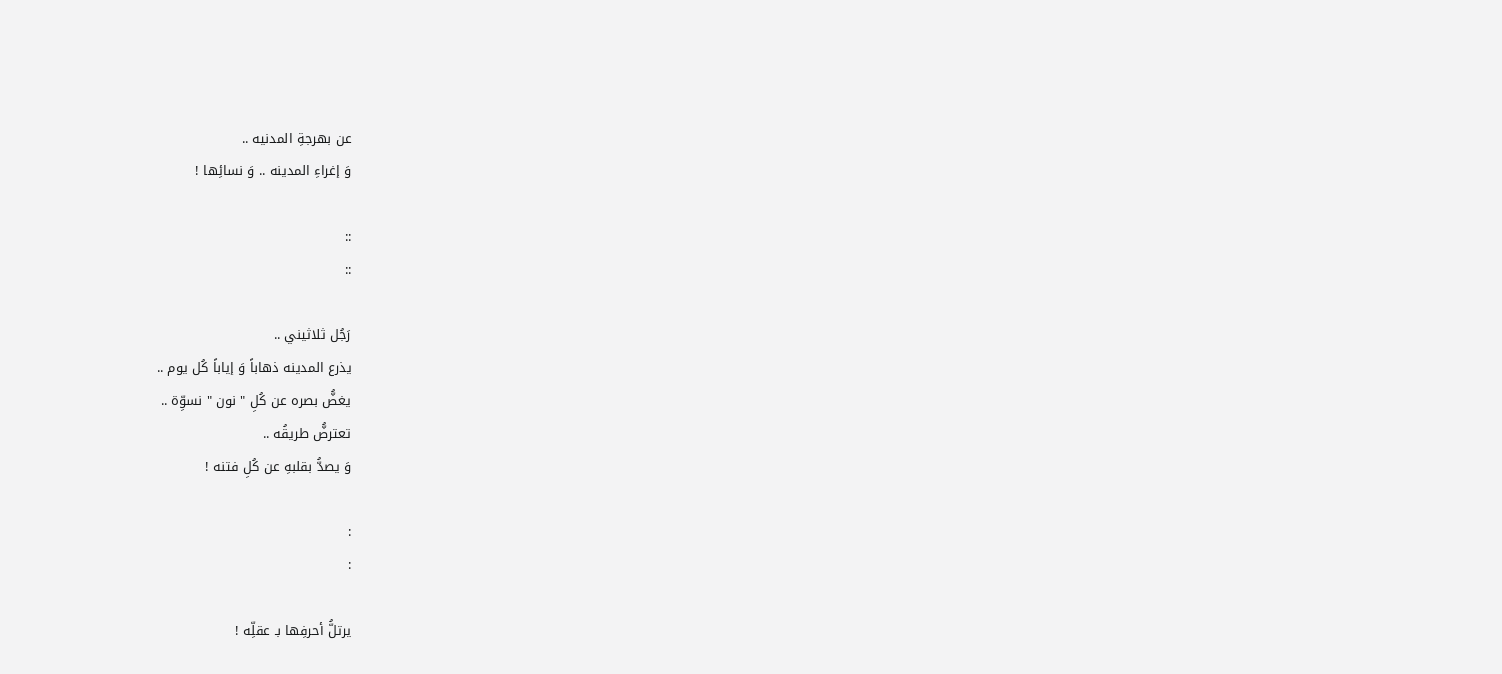عن بهرجةِ المدنيه ..
وَ إغراءِ المدينه .. وَ نسائِها !

::
::

رَجُل ثلاثيني ..
يذرع المدينه ذهاباً وَ إياباً كُل يوم ..
يغضُّ بصره عن كُلِ " نون " نسوِّة ..
تعترضُّ طريقُه ..
وَ يصدُّ بقلبهِ عن كُلِ فتنه !

:
:

يرتلُّ أحرفِها بـ عقلِّه !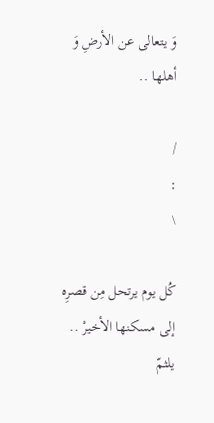وَ يتعالى عن الأرضِ وَ أهلها ..

/
:
\

كُل يوم يرتحل مِن قصرِه
إلى مسكنها الأخيرْ ..
يلثمّ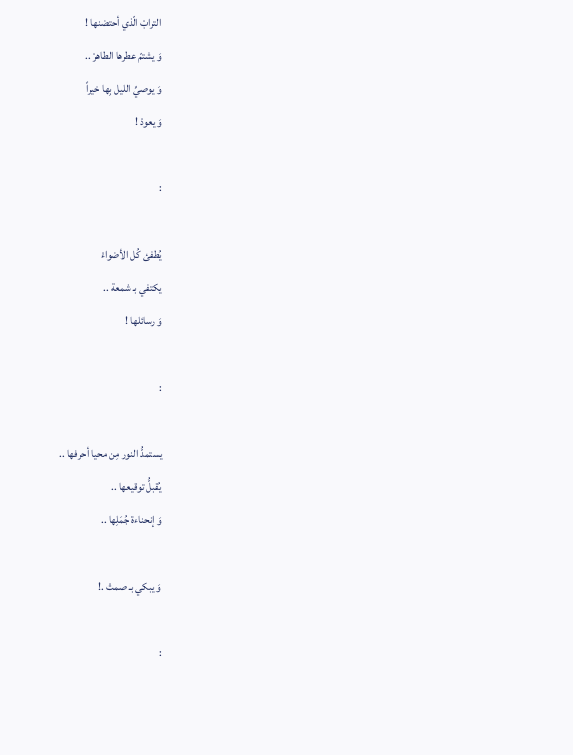الترابْ الّذي أحتضنها !
وَ يشتمّ عطرها الطاهرْ ..
وَ يوصيِّ الليل بِها خيراً
وَ يعودْ !

:

يُطفئ كُل الأضواءْ
يكتفي بـ شمعة ..
وَ رسائلها !

:

يستمدُّ النور مِن محيا أحرفها ..
يُقبلُّ توقيعها ..
وَ إنحناءة جُمَلِها ..

وَ يبكي بـ صمتْ .!

: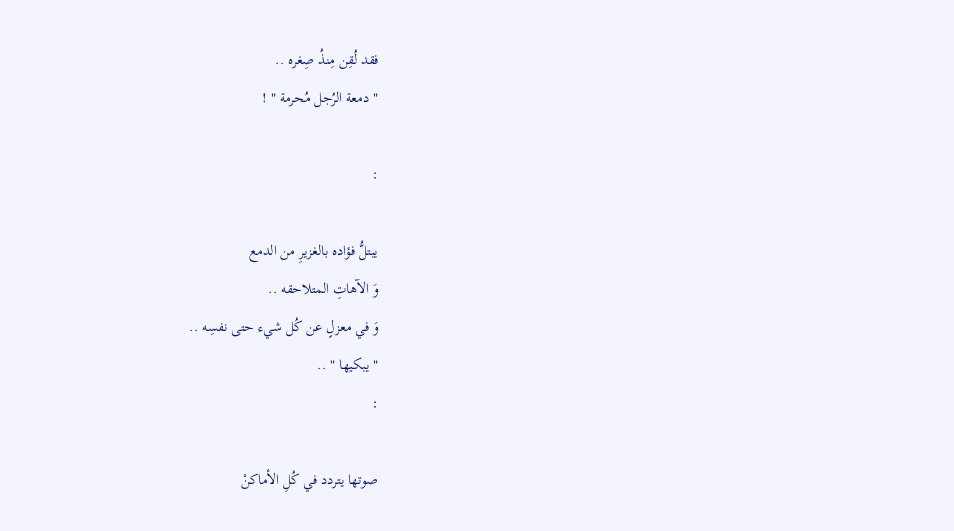فقد لُقِن مِنذُ صِغره ..
" دمعة الرُجل مُحرمة " !

:

يبتلُّ فؤاده بالغزيرِ من الدمع
وَ الآهاتِ المتلاحقه ..
وَ في معزلٍ عن كُل شيء حتى نفسِه ..
" يبكيها " ..
:

صوتها يتردد في كُلِ الأماكنْ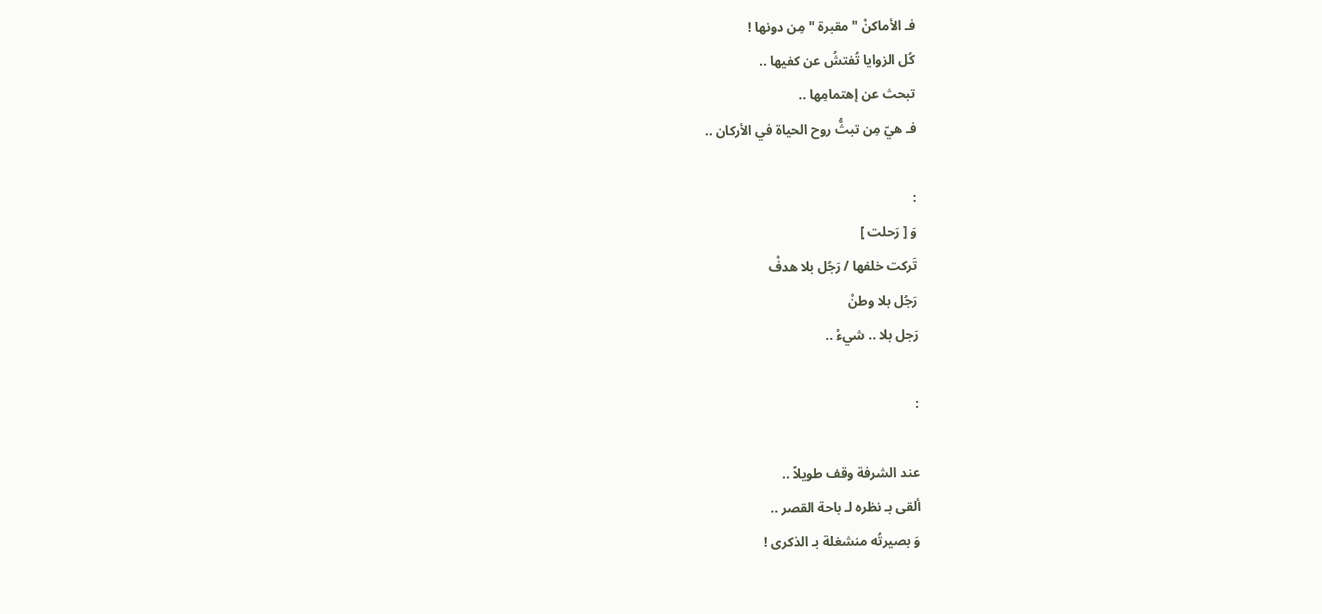فـ الأماكنْ " مقبرة " مِن دونها !
كُل الزوايا تُفتشُ عن كفيها ..
تبحث عن إهتمامِها ..
فـ هيّ مِن تبثُّ روح الحياة في الأركان ..

:
وَ [ رَحلت ]
تَركت خلفها / رَجُل بلا هدفْ
رَجُل بلا وطنْ
رَجل بلا .. شيءْ ..

:

عند الشرفة وقف طويلاً ..
ألقى بـ نظره لـ باحة القصر ..
وَ بصيرتُه منشغلة بـ الذكرى !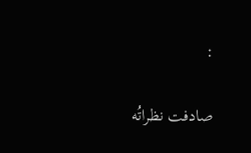:

صادفت نظراتُه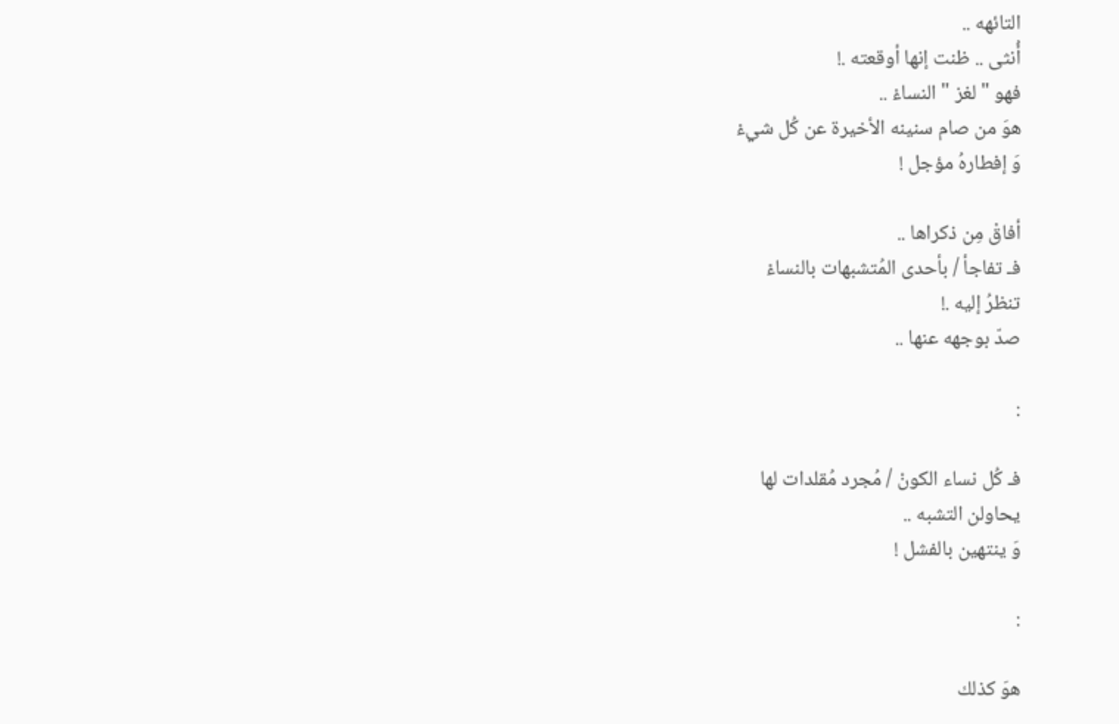التائهه ..
أُنثى .. ظنت إنها أوقعته .!
فهو " لغز " النساءْ ..
هوَ من صام سنينه الأخيرة عن كُل شيءْ
وَ إفطارهُ مؤجل !

أفاقْ مِن ذكراها ..
فـ تفاجأ / بأحدى المُتشبهات بالنساءْ
تنظرُ إليه .!
صدّ بوجهه عنها ..

:

فـ كُل نساء الكونْ / مُجرد مُقلدات لها
يحاولن التشبه ..
وَ ينتهين بالفشل !

:

هوَ كذلك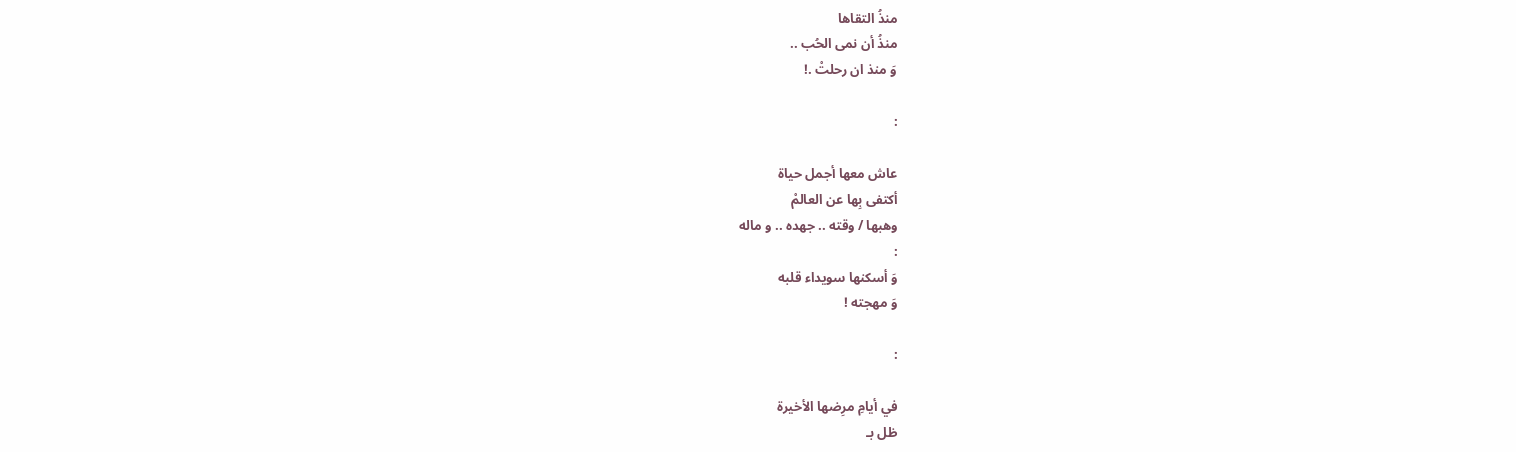منذُ التقاها
منذُ أن نمى الحُب ..
وَ منذ ان رحلتْ .!

:

عاش معها أجمل حياة
أكتفى بِها عن العالمْ
وهبها / وقته .. جهده .. و ماله
:
وَ أسكنها سويداء قلبه
وَ مهجته !

:

في أيامِ مرِضها الأخيرة
ظل بـ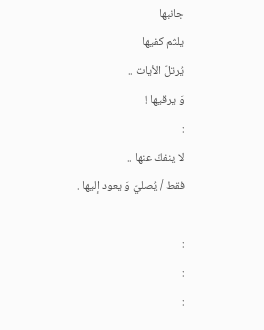جانبها
يلثم كفيها
يُرتلّ الأيات ..
وَ يرقيها !
:
لا ينفكّ عنها ..
فقط / يُصليّ وَ يعود إليها .

:
:
: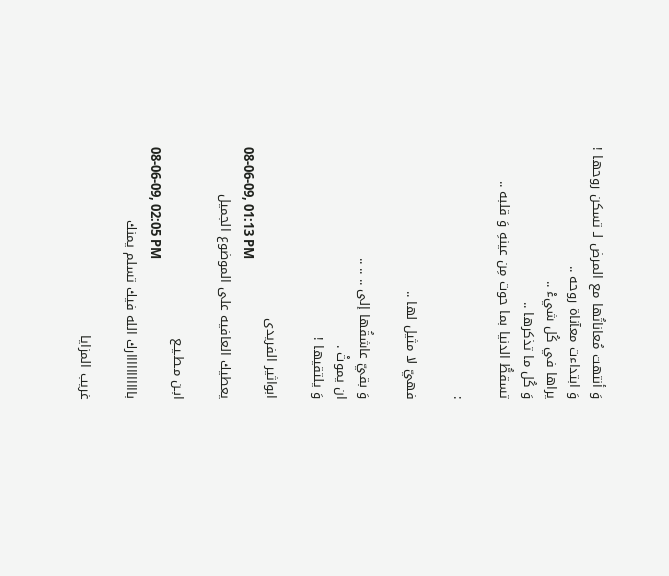وَ أنتهت مُعاناتُها مع المرض لـ تسكن روحها !
وَ ابتداءت معآناة روحه ..
يراها في كُل شيءْ ..
وَ كُل ما تذكرها ..
تسقطُّ الدنيا بما حوت مِن عينهِ وَ قلبه ..

:

فهيّ لا مثيل لها ..

وَ بقيّ عاشقُها إلى .. .. ..
ان يموتْ .
وَ يلتقيها !

ابواثير الفريدى
08-06-09, 01:13 PM
يعطيك العافيه على الموضوع الجميل

ابـن مـطـيـع
08-06-09, 02:05 PM
بااااااااااارك الله فيك تسلم يمنك

غريب المزايا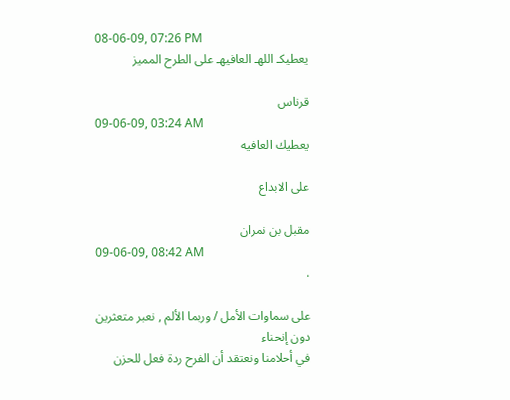08-06-09, 07:26 PM
يعطيكـ اللهـ العافيهـ على الطرح المميز

قرناس
09-06-09, 03:24 AM
يعطيك العافيه

على الابداع

مقبل بن نمران
09-06-09, 08:42 AM
.

على سماوات الأمل / وربما الألم , نعبر متعثرين دون إنحناء
في أحلامنا ونعتقد أن الفرح ردة فعل للحزن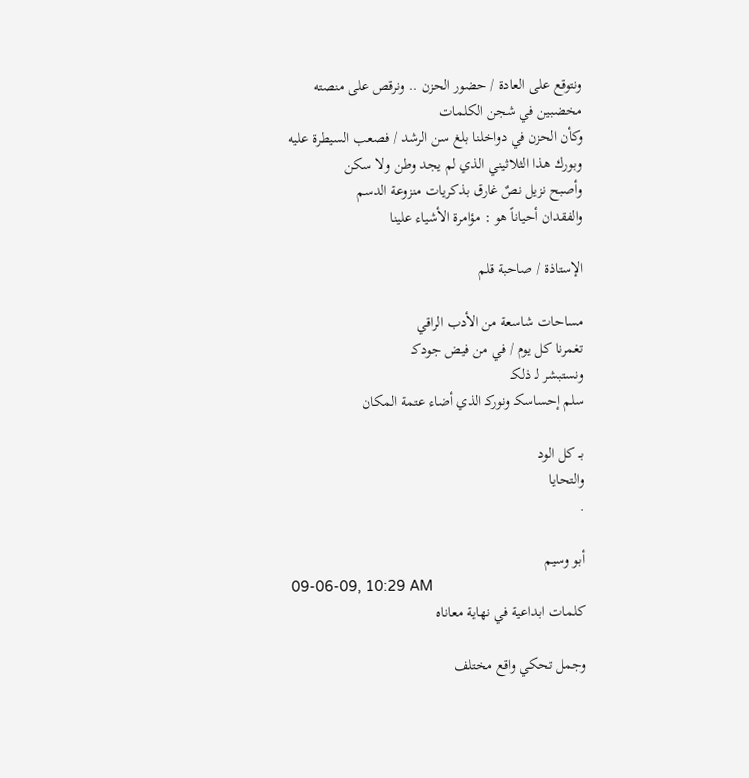ونتوقع على العادة / حضور الحزن .. ونرقص على منصته
مخضبين في شجن الكلمات
وكأن الحزن في دواخلنا بلغ سن الرشد / فصعب السيطرة عليه
وبورك هذا الثلاثيني الذي لم يجد وطن ولا سكن
وأصبح نزيل نصٌ غارق بذكريات منزوعة الدسم
والفقدان أحياناً هو : مؤامرة الأشياء علينا

الإستاذة / صاحبة قلم

مساحات شاسعة من الأدب الراقي
تغمرنا كل يوم / في من فيض جودكـ
ونستبشر لـ ذلكـ
سلم إحساسكـ ونوركـ الذي أضاء عتمة المكان

بــ كل الود
والتحايا
.

أبو وسيم
09-06-09, 10:29 AM
كلمات ابداعية في نهاية معاناه

وجمل تحكي واقع مختلف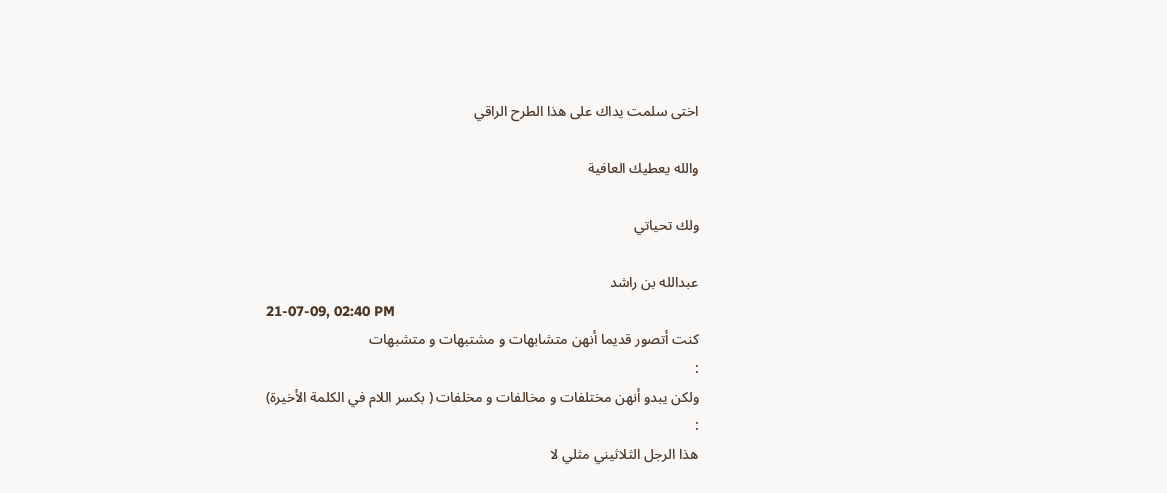اختى سلمت يداك على هذا الطرح الراقي

والله يعطيك العافية

ولك تحياتي

عبدالله بن راشد
21-07-09, 02:40 PM
كنت أتصور قديما أنهن متشابهات و مشتبهات و متشبهات
:
ولكن يبدو أنهن مختلفات و مخالفات و مخلفات ( بكسر اللام في الكلمة الأخيرة)
:
هذا الرجل الثلاثيني مثلي لا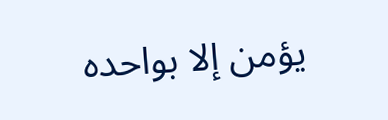يؤمن إلا بواحده